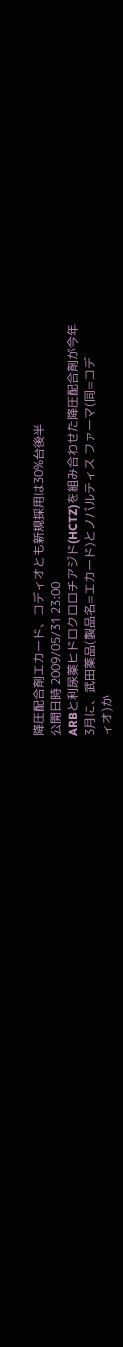降圧配合剤エカード、コディオとも新規採用は30%台後半
公開日時 2009/05/31 23:00
ARBと利尿薬ヒドロクロロチアジド(HCTZ)を組み合わせた降圧配合剤が今年
3月に、武田薬品(製品名=エカード)とノバルティス ファーマ(同=コデ
ィオ)か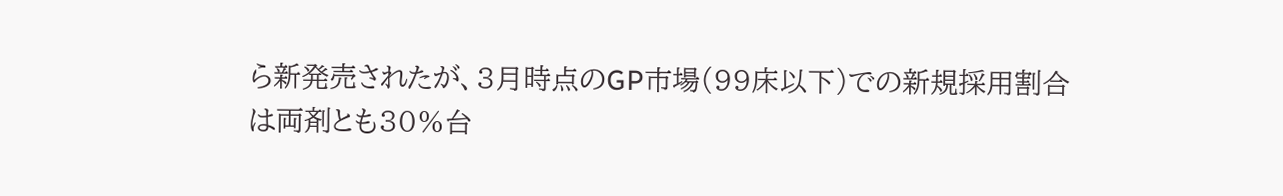ら新発売されたが、3月時点のGP市場(99床以下)での新規採用割合
は両剤とも30%台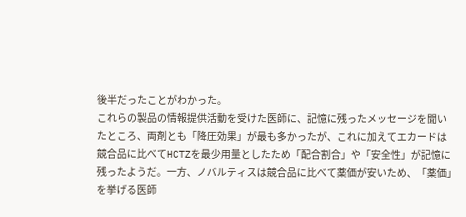後半だったことがわかった。
これらの製品の情報提供活動を受けた医師に、記憶に残ったメッセージを聞い
たところ、両剤とも「降圧効果」が最も多かったが、これに加えてエカードは
競合品に比べてHCTZを最少用量としたため「配合割合」や「安全性」が記憶に
残ったようだ。一方、ノバルティスは競合品に比べて薬価が安いため、「薬価」
を挙げる医師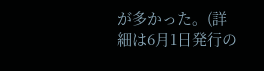が多かった。(詳細は6月1日発行の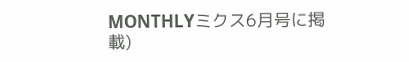MONTHLYミクス6月号に掲
載)